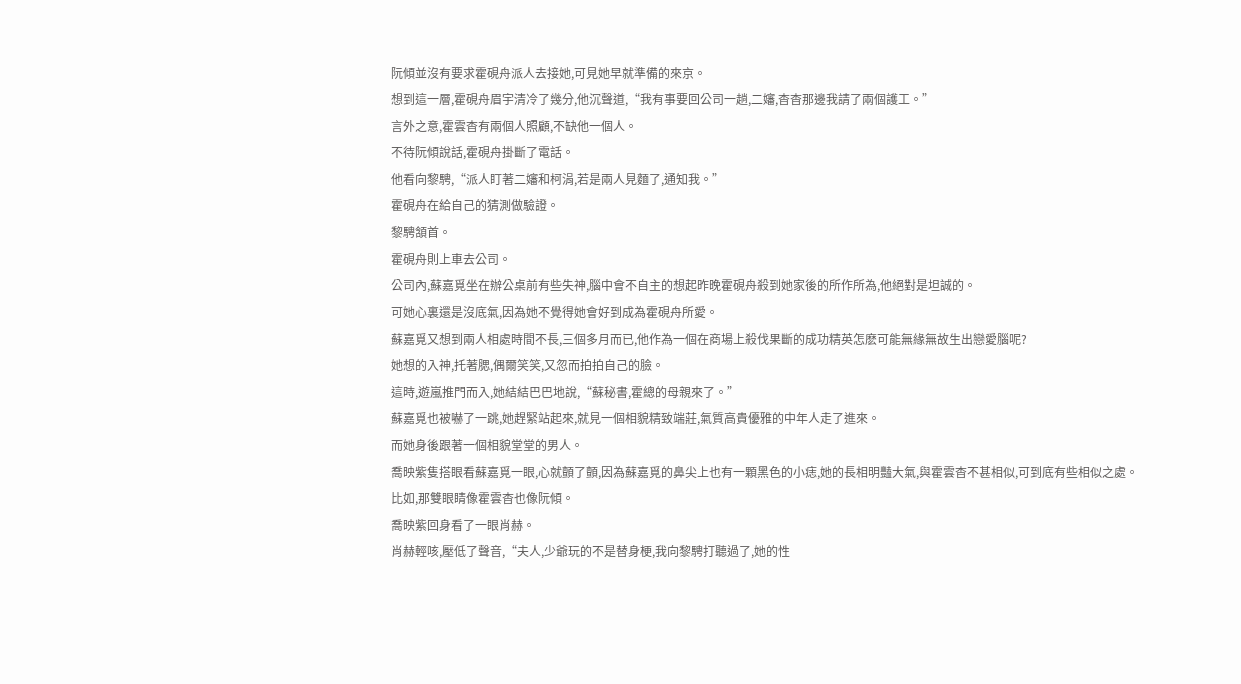阮傾並沒有要求霍硯舟派人去接她,可見她早就準備的來京。
想到這一層,霍硯舟眉宇清冷了幾分,他沉聲道,“我有事要回公司一趟,二嬸,杳杳那邊我請了兩個護工。”
言外之意,霍雲杳有兩個人照顧,不缺他一個人。
不待阮傾說話,霍硯舟掛斷了電話。
他看向黎騁,“派人盯著二嬸和柯涓,若是兩人見麵了,通知我。”
霍硯舟在給自己的猜測做驗證。
黎騁頷首。
霍硯舟則上車去公司。
公司內,蘇嘉覓坐在辦公桌前有些失神,腦中會不自主的想起昨晚霍硯舟殺到她家後的所作所為,他絕對是坦誠的。
可她心裏還是沒底氣,因為她不覺得她會好到成為霍硯舟所愛。
蘇嘉覓又想到兩人相處時間不長,三個多月而已,他作為一個在商場上殺伐果斷的成功精英怎麽可能無緣無故生出戀愛腦呢?
她想的入神,托著腮,偶爾笑笑,又忽而拍拍自己的臉。
這時,遊嵐推門而入,她結結巴巴地說,“蘇秘書,霍總的母親來了。”
蘇嘉覓也被嚇了一跳,她趕緊站起來,就見一個相貌精致端莊,氣質高貴優雅的中年人走了進來。
而她身後跟著一個相貌堂堂的男人。
喬映紫隻搭眼看蘇嘉覓一眼,心就顫了顫,因為蘇嘉覓的鼻尖上也有一顆黑色的小痣,她的長相明豔大氣,與霍雲杳不甚相似,可到底有些相似之處。
比如,那雙眼睛像霍雲杳也像阮傾。
喬映紫回身看了一眼肖赫。
肖赫輕咳,壓低了聲音,“夫人,少爺玩的不是替身梗,我向黎騁打聽過了,她的性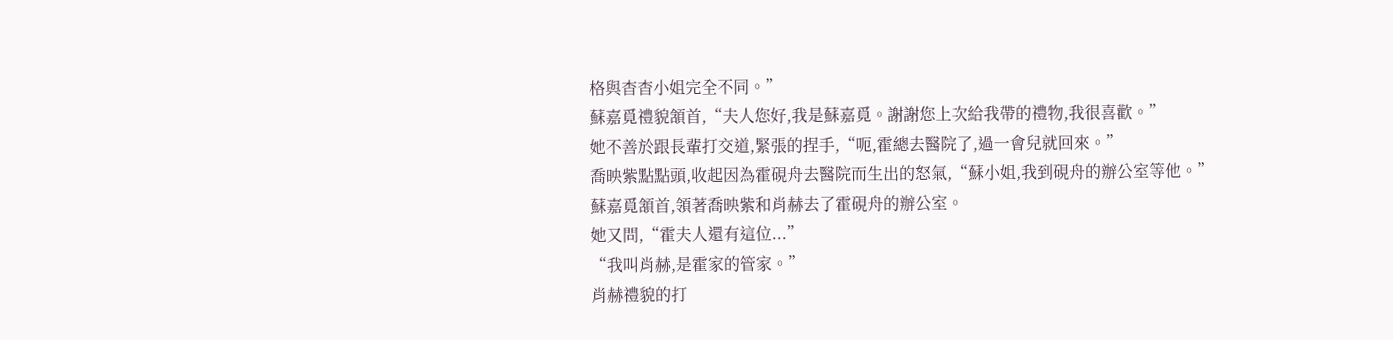格與杳杳小姐完全不同。”
蘇嘉覓禮貌頷首,“夫人您好,我是蘇嘉覓。謝謝您上次給我帶的禮物,我很喜歡。”
她不善於跟長輩打交道,緊張的捏手,“呃,霍總去醫院了,過一會兒就回來。”
喬映紫點點頭,收起因為霍硯舟去醫院而生出的怒氣,“蘇小姐,我到硯舟的辦公室等他。”
蘇嘉覓頷首,領著喬映紫和肖赫去了霍硯舟的辦公室。
她又問,“霍夫人還有這位...”
“我叫肖赫,是霍家的管家。”
肖赫禮貌的打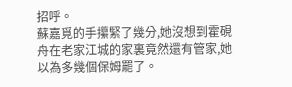招呼。
蘇嘉覓的手攥緊了幾分,她沒想到霍硯舟在老家江城的家裏竟然還有管家,她以為多幾個保姆罷了。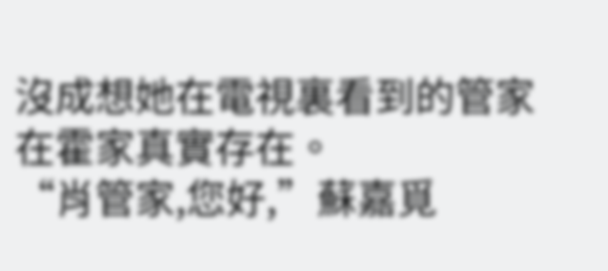沒成想她在電視裏看到的管家在霍家真實存在。
“肖管家,您好,”蘇嘉覓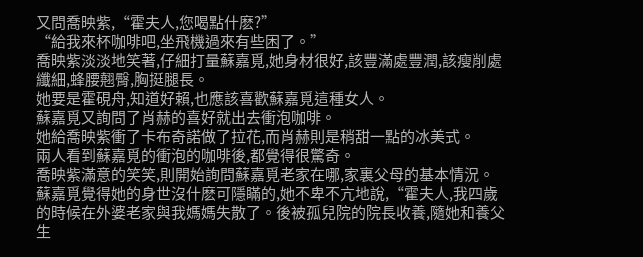又問喬映紫,“霍夫人,您喝點什麽?”
“給我來杯咖啡吧,坐飛機過來有些困了。”
喬映紫淡淡地笑著,仔細打量蘇嘉覓,她身材很好,該豐滿處豐潤,該瘦削處纖細,蜂腰翹臀,胸挺腿長。
她要是霍硯舟,知道好賴,也應該喜歡蘇嘉覓這種女人。
蘇嘉覓又詢問了肖赫的喜好就出去衝泡咖啡。
她給喬映紫衝了卡布奇諾做了拉花,而肖赫則是稍甜一點的冰美式。
兩人看到蘇嘉覓的衝泡的咖啡後,都覺得很驚奇。
喬映紫滿意的笑笑,則開始詢問蘇嘉覓老家在哪,家裏父母的基本情況。
蘇嘉覓覺得她的身世沒什麽可隱瞞的,她不卑不亢地說,“霍夫人,我四歲的時候在外婆老家與我媽媽失散了。後被孤兒院的院長收養,隨她和養父生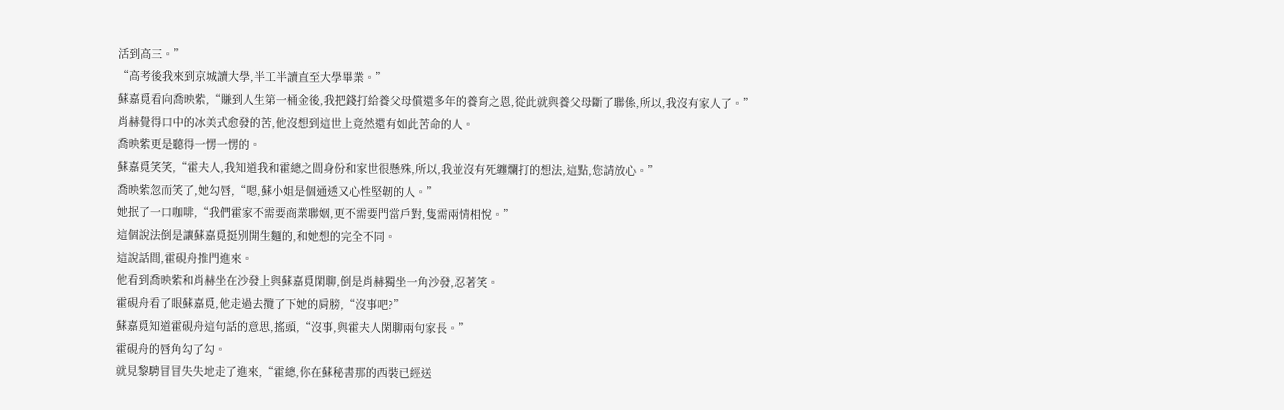活到高三。”
“高考後我來到京城讀大學,半工半讀直至大學畢業。”
蘇嘉覓看向喬映紫,“賺到人生第一桶金後,我把錢打給養父母償還多年的養育之恩,從此就與養父母斷了聯係,所以,我沒有家人了。”
肖赫覺得口中的冰美式愈發的苦,他沒想到這世上竟然還有如此苦命的人。
喬映紫更是聽得一愣一愣的。
蘇嘉覓笑笑,“霍夫人,我知道我和霍總之間身份和家世很懸殊,所以,我並沒有死纏爛打的想法,這點,您請放心。”
喬映紫忽而笑了,她勾唇,“嗯,蘇小姐是個通透又心性堅韌的人。”
她抿了一口咖啡,“我們霍家不需要商業聯姻,更不需要門當戶對,隻需兩情相悅。”
這個說法倒是讓蘇嘉覓挺別開生麵的,和她想的完全不同。
這說話間,霍硯舟推門進來。
他看到喬映紫和肖赫坐在沙發上與蘇嘉覓閑聊,倒是肖赫獨坐一角沙發,忍著笑。
霍硯舟看了眼蘇嘉覓,他走過去攬了下她的肩膀,“沒事吧?”
蘇嘉覓知道霍硯舟這句話的意思,搖頭,“沒事,與霍夫人閑聊兩句家長。”
霍硯舟的唇角勾了勾。
就見黎騁冒冒失失地走了進來,“霍總,你在蘇秘書那的西裝已經送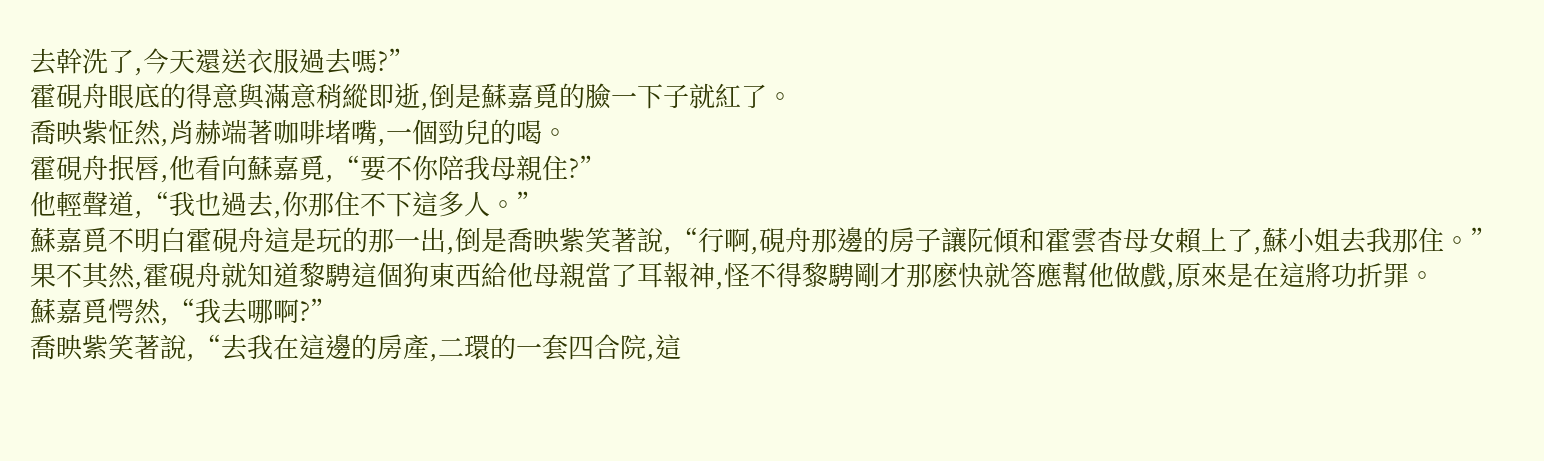去幹洗了,今天還送衣服過去嗎?”
霍硯舟眼底的得意與滿意稍縱即逝,倒是蘇嘉覓的臉一下子就紅了。
喬映紫怔然,肖赫端著咖啡堵嘴,一個勁兒的喝。
霍硯舟抿唇,他看向蘇嘉覓,“要不你陪我母親住?”
他輕聲道,“我也過去,你那住不下這多人。”
蘇嘉覓不明白霍硯舟這是玩的那一出,倒是喬映紫笑著說,“行啊,硯舟那邊的房子讓阮傾和霍雲杳母女賴上了,蘇小姐去我那住。”
果不其然,霍硯舟就知道黎騁這個狗東西給他母親當了耳報神,怪不得黎騁剛才那麽快就答應幫他做戲,原來是在這將功折罪。
蘇嘉覓愕然,“我去哪啊?”
喬映紫笑著說,“去我在這邊的房產,二環的一套四合院,這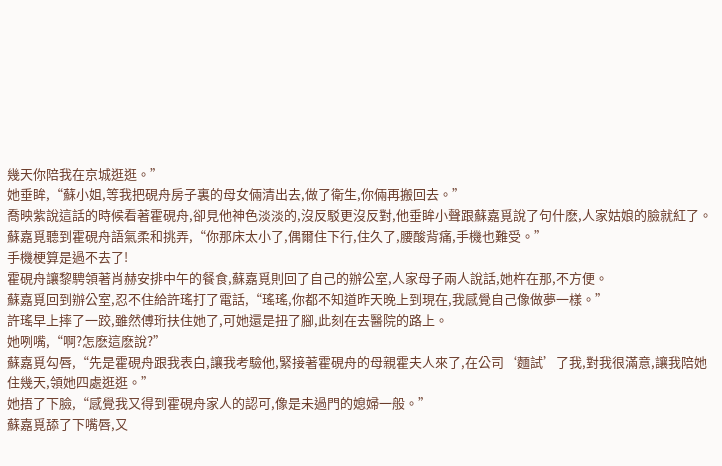幾天你陪我在京城逛逛。”
她垂眸,“蘇小姐,等我把硯舟房子裏的母女倆清出去,做了衛生,你倆再搬回去。”
喬映紫說這話的時候看著霍硯舟,卻見他神色淡淡的,沒反駁更沒反對,他垂眸小聲跟蘇嘉覓說了句什麽,人家姑娘的臉就紅了。
蘇嘉覓聽到霍硯舟語氣柔和挑弄,“你那床太小了,偶爾住下行,住久了,腰酸背痛,手機也難受。”
手機梗算是過不去了!
霍硯舟讓黎騁領著肖赫安排中午的餐食,蘇嘉覓則回了自己的辦公室,人家母子兩人說話,她杵在那,不方便。
蘇嘉覓回到辦公室,忍不住給許瑤打了電話,“瑤瑤,你都不知道昨天晚上到現在,我感覺自己像做夢一樣。”
許瑤早上摔了一跤,雖然傅珩扶住她了,可她還是扭了腳,此刻在去醫院的路上。
她咧嘴,“啊?怎麽這麽說?”
蘇嘉覓勾唇,“先是霍硯舟跟我表白,讓我考驗他,緊接著霍硯舟的母親霍夫人來了,在公司‘麵試’了我,對我很滿意,讓我陪她住幾天,領她四處逛逛。”
她捂了下臉,“感覺我又得到霍硯舟家人的認可,像是未過門的媳婦一般。”
蘇嘉覓舔了下嘴唇,又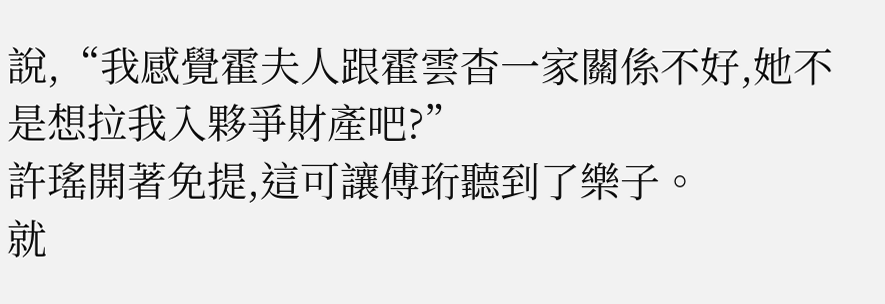說,“我感覺霍夫人跟霍雲杳一家關係不好,她不是想拉我入夥爭財產吧?”
許瑤開著免提,這可讓傅珩聽到了樂子。
就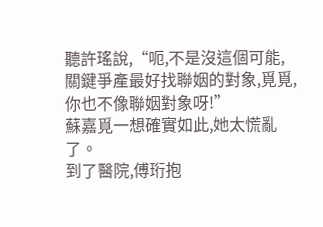聽許瑤說,“呃,不是沒這個可能,關鍵爭產最好找聯姻的對象,覓覓,你也不像聯姻對象呀!”
蘇嘉覓一想確實如此,她太慌亂了。
到了醫院,傅珩抱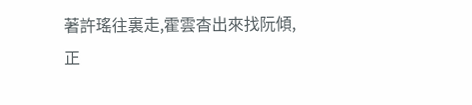著許瑤往裏走,霍雲杳出來找阮傾,正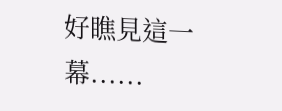好瞧見這一幕......